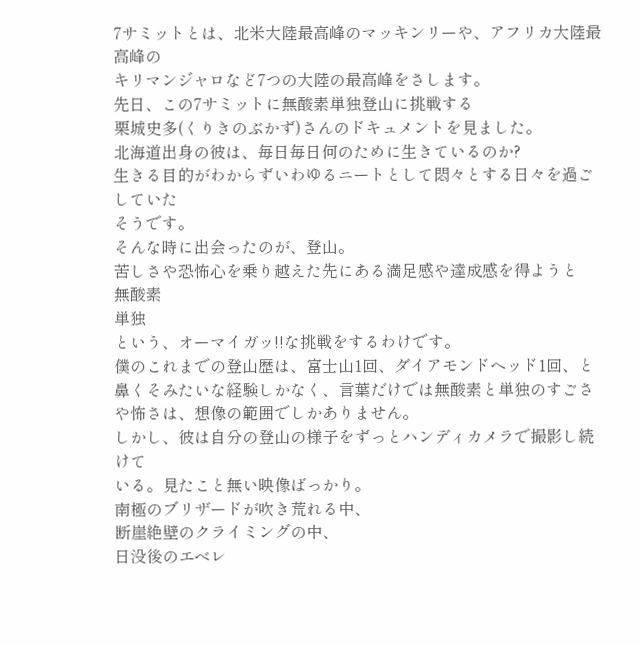7サミットとは、北米大陸最高峰のマッキンリーや、アフリカ大陸最高峰の
キリマンジャロなど7つの大陸の最高峰をさします。
先日、この7サミットに無酸素単独登山に挑戦する
栗城史多(くりきのぶかず)さんのドキュメントを見ました。
北海道出身の彼は、毎日毎日何のために生きているのか?
生きる目的がわからずいわゆるニートとして悶々とする日々を過ごしていた
そうです。
そんな時に出会ったのが、登山。
苦しさや恐怖心を乗り越えた先にある満足感や達成感を得ようと
無酸素
単独
という、オーマイガッ!!な挑戦をするわけです。
僕のこれまでの登山歴は、富士山1回、ダイアモンドヘッド1回、と
鼻くそみたいな経験しかなく、言葉だけでは無酸素と単独のすごさ
や怖さは、想像の範囲でしかありません。
しかし、彼は自分の登山の様子をずっとハンディカメラで撮影し続けて
いる。見たこと無い映像ばっかり。
南極のブリザードが吹き荒れる中、
断崖絶壁のクライミングの中、
日没後のエベレ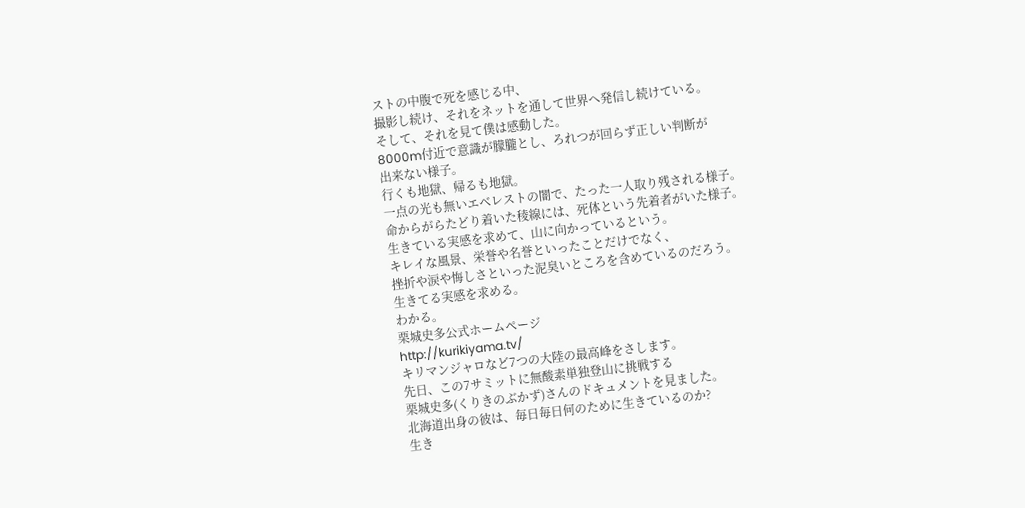ストの中腹で死を感じる中、
撮影し続け、それをネットを通して世界へ発信し続けている。
そして、それを見て僕は感動した。
8000m付近で意識が朦朧とし、ろれつが回らず正しい判断が
出来ない様子。
行くも地獄、帰るも地獄。
一点の光も無いエベレストの闇で、たった一人取り残される様子。
命からがらたどり着いた稜線には、死体という先着者がいた様子。
生きている実感を求めて、山に向かっているという。
キレイな風景、栄誉や名誉といったことだけでなく、
挫折や涙や悔しさといった泥臭いところを含めているのだろう。
生きてる実感を求める。
わかる。
栗城史多公式ホームページ
http://kurikiyama.tv/
キリマンジャロなど7つの大陸の最高峰をさします。
先日、この7サミットに無酸素単独登山に挑戦する
栗城史多(くりきのぶかず)さんのドキュメントを見ました。
北海道出身の彼は、毎日毎日何のために生きているのか?
生き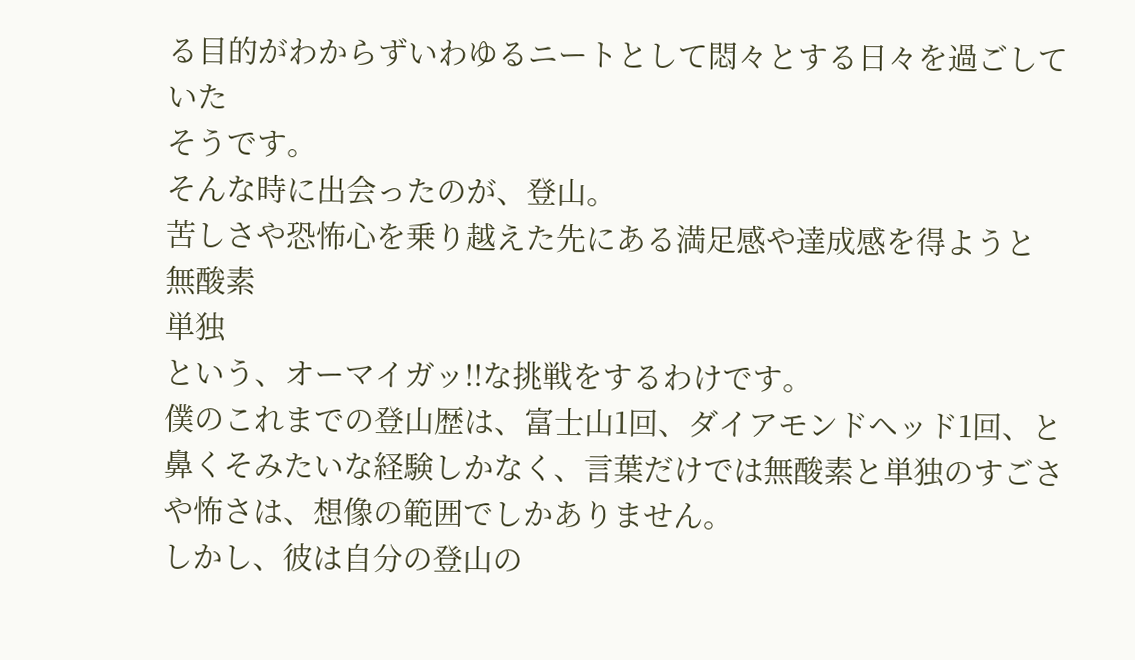る目的がわからずいわゆるニートとして悶々とする日々を過ごしていた
そうです。
そんな時に出会ったのが、登山。
苦しさや恐怖心を乗り越えた先にある満足感や達成感を得ようと
無酸素
単独
という、オーマイガッ!!な挑戦をするわけです。
僕のこれまでの登山歴は、富士山1回、ダイアモンドヘッド1回、と
鼻くそみたいな経験しかなく、言葉だけでは無酸素と単独のすごさ
や怖さは、想像の範囲でしかありません。
しかし、彼は自分の登山の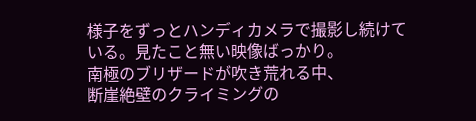様子をずっとハンディカメラで撮影し続けて
いる。見たこと無い映像ばっかり。
南極のブリザードが吹き荒れる中、
断崖絶壁のクライミングの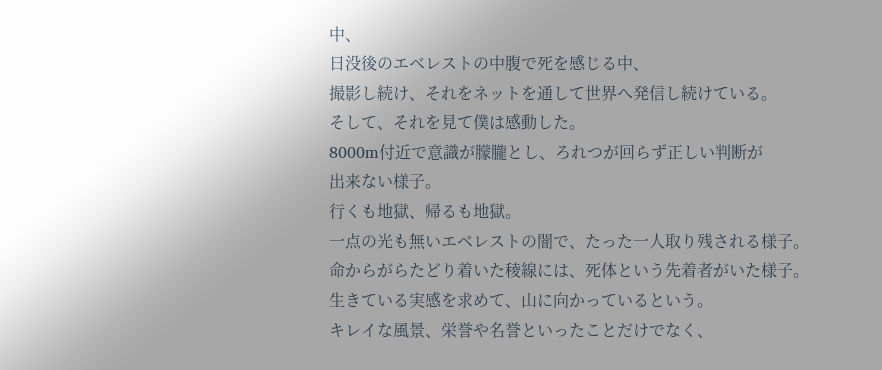中、
日没後のエベレストの中腹で死を感じる中、
撮影し続け、それをネットを通して世界へ発信し続けている。
そして、それを見て僕は感動した。
8000m付近で意識が朦朧とし、ろれつが回らず正しい判断が
出来ない様子。
行くも地獄、帰るも地獄。
一点の光も無いエベレストの闇で、たった一人取り残される様子。
命からがらたどり着いた稜線には、死体という先着者がいた様子。
生きている実感を求めて、山に向かっているという。
キレイな風景、栄誉や名誉といったことだけでなく、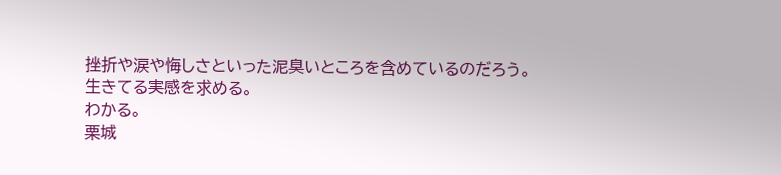挫折や涙や悔しさといった泥臭いところを含めているのだろう。
生きてる実感を求める。
わかる。
栗城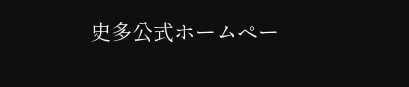史多公式ホームペー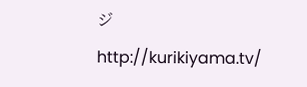ジ
http://kurikiyama.tv/